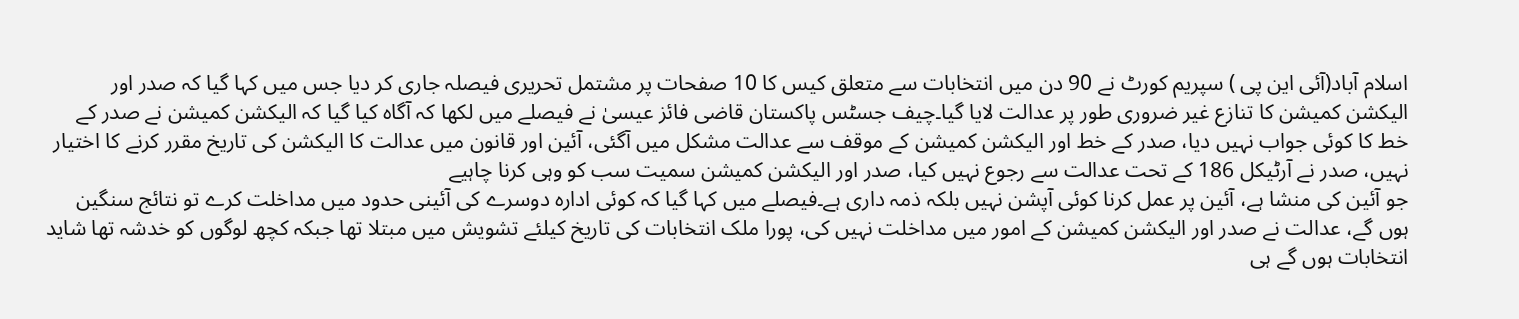اسلام آباد(آئی این پی ) سپریم کورٹ نے 90 دن میں انتخابات سے متعلق کیس کا 10 صفحات پر مشتمل تحریری فیصلہ جاری کر دیا جس میں کہا گیا کہ صدر اور الیکشن کمیشن کا تنازع غیر ضروری طور پر عدالت لایا گیا۔چیف جسٹس پاکستان قاضی فائز عیسیٰ نے فیصلے میں لکھا کہ آگاہ کیا گیا کہ الیکشن کمیشن نے صدر کے خط کا کوئی جواب نہیں دیا، صدر کے خط اور الیکشن کمیشن کے موقف سے عدالت مشکل میں آگئی، آئین اور قانون میں عدالت کا الیکشن کی تاریخ مقرر کرنے کا اختیار نہیں، صدر نے آرٹیکل 186 کے تحت عدالت سے رجوع نہیں کیا، صدر اور الیکشن کمیشن سمیت سب کو وہی کرنا چاہیے
جو آئین کی منشا ہے، آئین پر عمل کرنا کوئی آپشن نہیں بلکہ ذمہ داری ہے۔فیصلے میں کہا گیا کہ کوئی ادارہ دوسرے کی آئینی حدود میں مداخلت کرے تو نتائج سنگین ہوں گے، عدالت نے صدر اور الیکشن کمیشن کے امور میں مداخلت نہیں کی، پورا ملک انتخابات کی تاریخ کیلئے تشویش میں مبتلا تھا جبکہ کچھ لوگوں کو خدشہ تھا شاید انتخابات ہوں گے ہی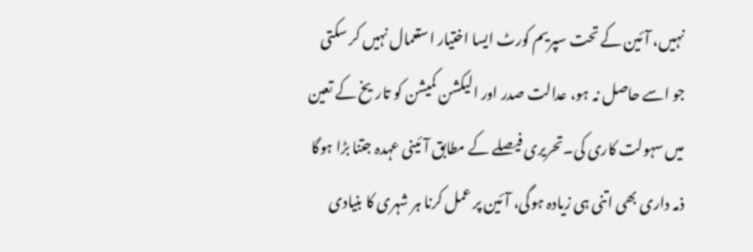نہیں، آئین کے تحت سپریم کورٹ ایسا اختیار استعمال نہیں کر سکتی جو اسے حاصل نہ ہو، عدالت صدر اور الیکشن کمیشن کو تاریخ کے تعین میں سہولت کاری کی۔تحریری فیصلے کے مطابق آئینی عہدہ جتنا بڑا ہوگا ذمہ داری بھی اتنی ہی زیادہ ہوگی، آئین پر عمل کرنا ہر شہری کا بنیادی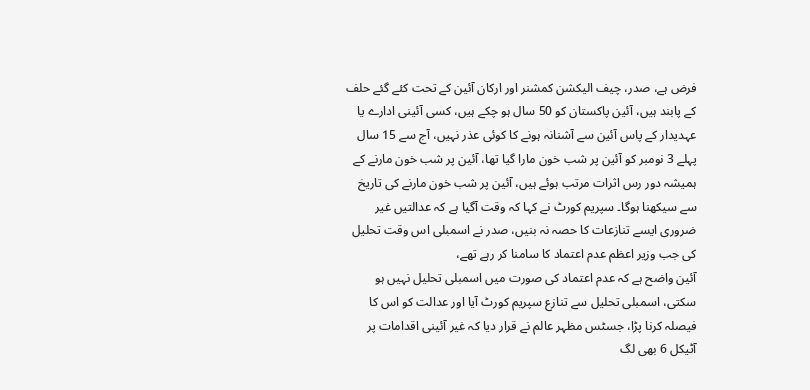فرض ہے، صدر، چیف الیکشن کمشنر اور ارکان آئین کے تحت کئے گئے حلف کے پابند ہیں، آئین پاکستان کو 50 سال ہو چکے ہیں، کسی آئینی ادارے یا عہدیدار کے پاس آئین سے آشنانہ ہونے کا کوئی عذر نہیں، آج سے 15 سال پہلے 3 نومبر کو آئین پر شب خون مارا گیا تھا، آئین پر شب خون مارنے کے ہمیشہ دور رس اثرات مرتب ہوئے ہیں، آئین پر شب خون مارنے کی تاریخ سے سیکھنا ہوگا۔ سپریم کورٹ نے کہا کہ وقت آگیا ہے کہ عدالتیں غیر ضروری ایسے تنازعات کا حصہ نہ بنیں، صدر نے اسمبلی اس وقت تحلیل کی جب وزیر اعظم عدم اعتماد کا سامنا کر رہے تھے،
آئین واضح ہے کہ عدم اعتماد کی صورت میں اسمبلی تحلیل نہیں ہو سکتی، اسمبلی تحلیل سے تنازع سپریم کورٹ آیا اور عدالت کو اس کا فیصلہ کرنا پڑا، جسٹس مظہر عالم نے قرار دیا کہ غیر آئینی اقدامات پر آٹیکل 6 بھی لگ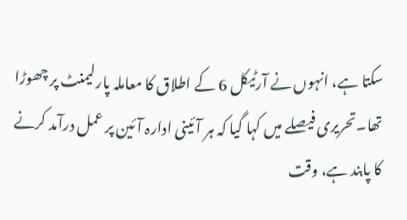سکتا ہے، انہوں نے آرٹیکل 6 کے اطلاق کا معاملہ پارلیمنٹ پر چھوڑا تھا۔تحریری فیصلے میں کہا گیا کہ ہر آئینی ادارہ آئین پر عمل درآمد کرنے کا پابند ہے، وقت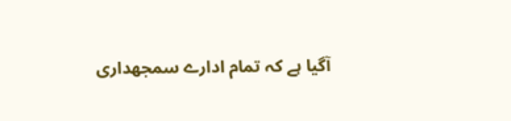آگیا ہے کہ تمام ادارے سمجھداری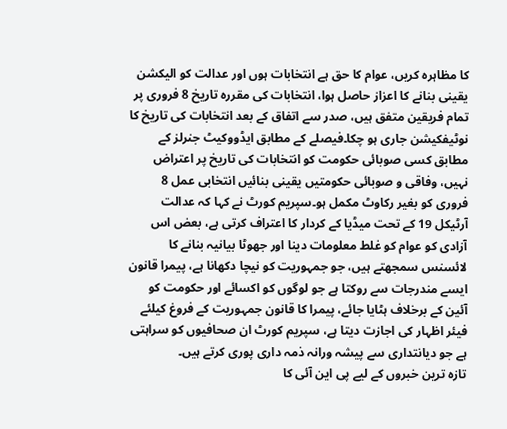کا مظاہرہ کریں، عوام کا حق ہے انتخابات ہوں اور عدالت کو الیکشن یقینی بنانے کا اعزاز حاصل ہوا، انتخابات کی مقررہ تاریخ 8 فروری پر تمام فریقین متفق ہیں، صدر سے اتفاق کے بعد انتخابات کی تاریخ کا نوٹیفکیشن جاری ہو چکا۔فیصلے کے مطابق ایڈووکیٹ جنرلز کے مطابق کسی صوبائی حکومت کو انتخابات کی تاریخ پر اعتراض نہیں، وفاقی و صوبائی حکومتیں یقینی بنائیں انتخابی عمل 8 فروری کو بغیر رکاوٹ مکمل ہو۔سپریم کورٹ نے کہا کہ عدالت آرٹیکل 19 کے تحت میڈیا کے کردار کا اعتراف کرتی ہے، بعض اس آزادی کو عوام کو غلط معلومات دینا اور جھوٹا بیانیہ بنانے کا لائسنس سمجھتے ہیں، جو جمہوریت کو نیچا دکھانا ہے، پیمرا قانون ایسے مندرجات سے روکتا ہے جو لوگوں کو اکسائے اور حکومت کو آئین کے برخلاف ہٹایا جائے، پیمرا کا قانون جمہوریت کے فروغ کیلئے فیئر اظہار کی اجازت دیتا ہے، سپریم کورٹ ان صحافیوں کو سراہتی ہے جو دیانتداری سے پیشہ ورانہ ذمہ داری پوری کرتے ہیں۔
تازہ ترین خبروں کے لیے پی این آئی کا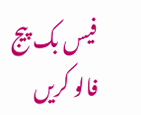فیس بک پیج فالو کریں